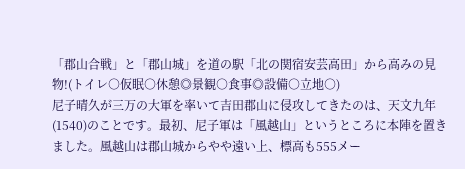「郡山合戦」と「郡山城」を道の駅「北の関宿安芸高田」から高みの見物!(トイレ○仮眠○休憩◎景観○食事◎設備○立地○)
尼子晴久が三万の大軍を率いて吉田郡山に侵攻してきたのは、天文九年(1540)のことです。最初、尼子軍は「風越山」というところに本陣を置きました。風越山は郡山城からやや遠い上、標高も555メー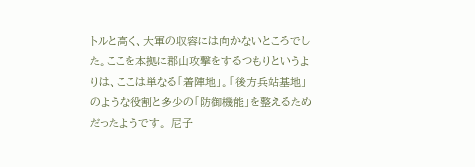トルと高く、大軍の収容には向かないところでした。ここを本拠に郡山攻撃をするつもりというよりは、ここは単なる「着陣地」。「後方兵站基地」のような役割と多少の「防御機能」を整えるためだったようです。 尼子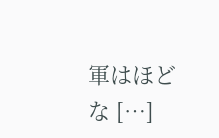軍はほどな […]